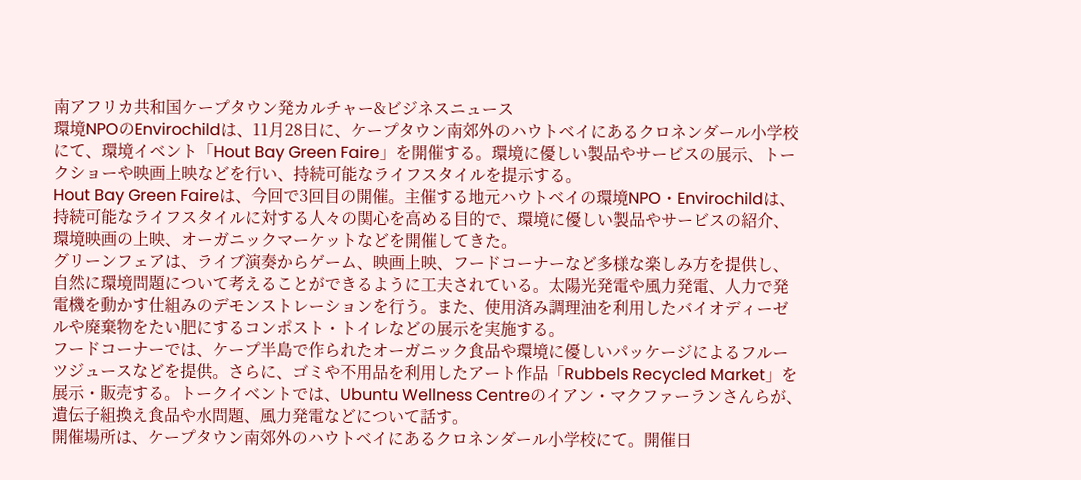南アフリカ共和国ケープタウン発カルチャー&ビジネスニュース
環境NPOのEnvirochildは、11月28日に、ケープタウン南郊外のハウトベイにあるクロネンダール小学校にて、環境イベント「Hout Bay Green Faire」を開催する。環境に優しい製品やサービスの展示、トークショーや映画上映などを行い、持続可能なライフスタイルを提示する。
Hout Bay Green Faireは、今回で3回目の開催。主催する地元ハウトベイの環境NPO・Envirochildは、持続可能なライフスタイルに対する人々の関心を高める目的で、環境に優しい製品やサービスの紹介、環境映画の上映、オーガニックマーケットなどを開催してきた。
グリーンフェアは、ライブ演奏からゲーム、映画上映、フードコーナーなど多様な楽しみ方を提供し、自然に環境問題について考えることができるように工夫されている。太陽光発電や風力発電、人力で発電機を動かす仕組みのデモンストレーションを行う。また、使用済み調理油を利用したバイオディーゼルや廃棄物をたい肥にするコンポスト・トイレなどの展示を実施する。
フードコーナーでは、ケープ半島で作られたオーガニック食品や環境に優しいパッケージによるフルーツジュースなどを提供。さらに、ゴミや不用品を利用したアート作品「Rubbels Recycled Market」を展示・販売する。トークイベントでは、Ubuntu Wellness Centreのイアン・マクファーランさんらが、遺伝子組換え食品や水問題、風力発電などについて話す。
開催場所は、ケープタウン南郊外のハウトベイにあるクロネンダール小学校にて。開催日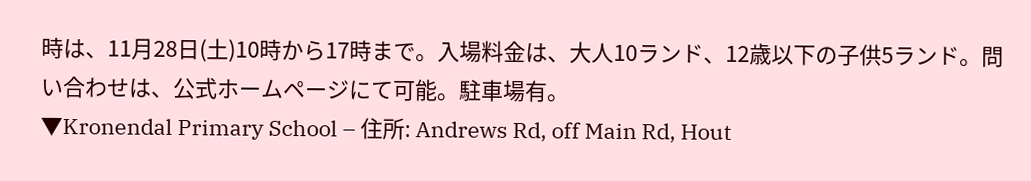時は、11月28日(土)10時から17時まで。入場料金は、大人10ランド、12歳以下の子供5ランド。問い合わせは、公式ホームページにて可能。駐車場有。
▼Kronendal Primary School – 住所: Andrews Rd, off Main Rd, Hout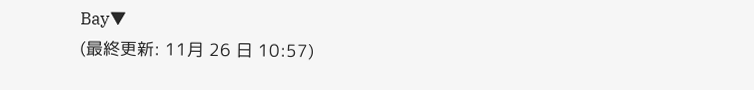Bay▼
(最終更新: 11月 26 日 10:57)